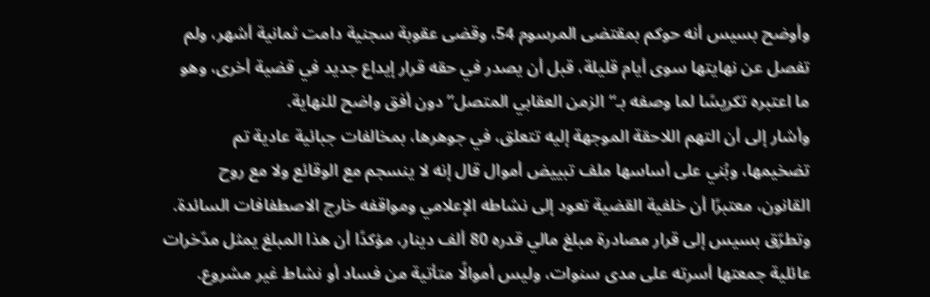وأوضح بسيس أنه حوكم بمقتضى المرسوم 54، وقضى عقوبة سجنية دامت ثمانية أشهر، ولم تفصل عن نهايتها سوى أيام قليلة، قبل أن يصدر في حقه قرار إيداع جديد في قضية أخرى، وهو ما اعتبره تكريسًا لما وصفه بـ“الزمن العقابي المتصل” دون أفق واضح للنهاية.
وأشار إلى أن التهم اللاحقة الموجهة إليه تتعلق، في جوهرها، بمخالفات جبائية عادية تم تضخيمها، وبُني على أساسها ملف تبييض أموال قال إنه لا ينسجم مع الوقائع ولا مع روح القانون، معتبرًا أن خلفية القضية تعود إلى نشاطه الإعلامي ومواقفه خارج الاصطفافات السائدة.
وتطرّق بسيس إلى قرار مصادرة مبلغ مالي قدره 80 ألف دينار، مؤكدًا أن هذا المبلغ يمثل مدّخرات عائلية جمعتها أسرته على مدى سنوات، وليس أموالًا متأتية من فساد أو نشاط غير مشروع.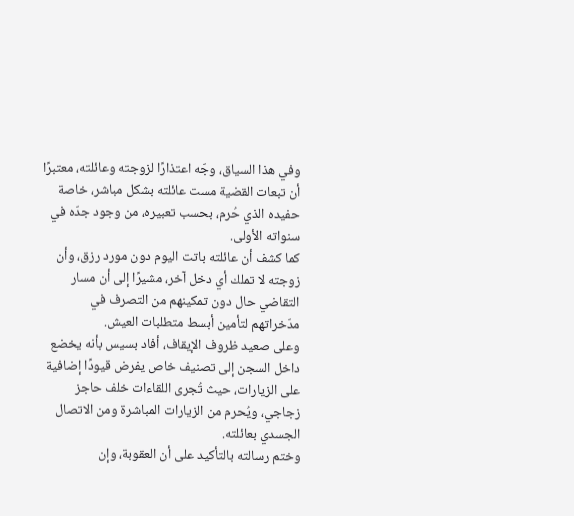وفي هذا السياق، وجّه اعتذارًا لزوجته وعائلته، معتبرًا أن تبعات القضية مست عائلته بشكل مباشر، خاصة حفيده الذي حُرم، بحسب تعبيره، من وجود جدّه في سنواته الأولى.
كما كشف أن عائلته باتت اليوم دون مورد رزق، وأن زوجته لا تملك أي دخل آخر، مشيرًا إلى أن مسار التقاضي حال دون تمكينهم من التصرف في مدّخراتهم لتأمين أبسط متطلبات العيش.
وعلى صعيد ظروف الإيقاف، أفاد بسيس بأنه يخضع داخل السجن إلى تصنيف خاص يفرض قيودًا إضافية على الزيارات، حيث تُجرى اللقاءات خلف حاجز زجاجي، ويُحرم من الزيارات المباشرة ومن الاتصال الجسدي بعائلته.
وختم رسالته بالتأكيد على أن العقوبة، وإن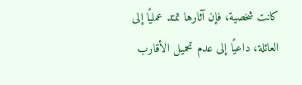كانت شخصية، فإن آثارها تمتد عمليًا إلى العائلة، داعيًا إلى عدم تحميل الأقارب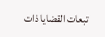تبعات القضايا ذات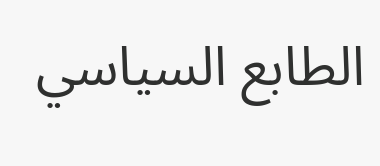الطابع السياسي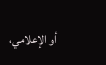أو الإعلامي،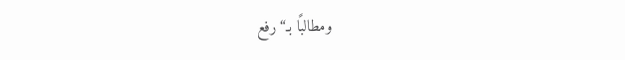ومطالبًا بـ“رفع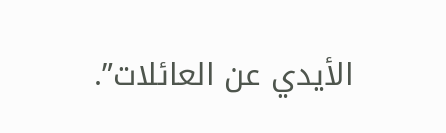الأيدي عن العائلات”.